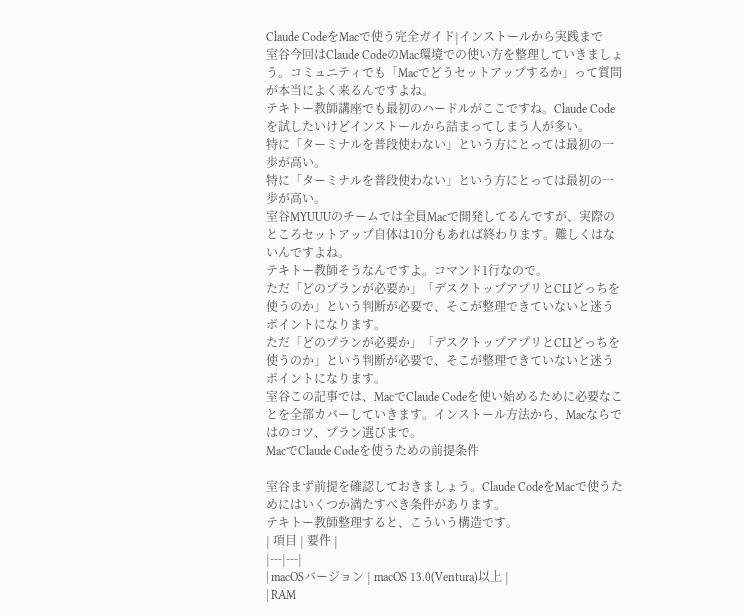Claude CodeをMacで使う完全ガイド|インストールから実践まで
室谷今回はClaude CodeのMac環境での使い方を整理していきましょう。コミュニティでも「Macでどうセットアップするか」って質問が本当によく来るんですよね。
テキトー教師講座でも最初のハードルがここですね。Claude Codeを試したいけどインストールから詰まってしまう人が多い。
特に「ターミナルを普段使わない」という方にとっては最初の一歩が高い。
特に「ターミナルを普段使わない」という方にとっては最初の一歩が高い。
室谷MYUUUのチームでは全員Macで開発してるんですが、実際のところセットアップ自体は10分もあれば終わります。難しくはないんですよね。
テキトー教師そうなんですよ。コマンド1行なので。
ただ「どのプランが必要か」「デスクトップアプリとCLIどっちを使うのか」という判断が必要で、そこが整理できていないと迷うポイントになります。
ただ「どのプランが必要か」「デスクトップアプリとCLIどっちを使うのか」という判断が必要で、そこが整理できていないと迷うポイントになります。
室谷この記事では、MacでClaude Codeを使い始めるために必要なことを全部カバーしていきます。インストール方法から、Macならではのコツ、プラン選びまで。
MacでClaude Codeを使うための前提条件

室谷まず前提を確認しておきましょう。Claude CodeをMacで使うためにはいくつか満たすべき条件があります。
テキトー教師整理すると、こういう構造です。
| 項目 | 要件 |
|---|---|
| macOSバージョン | macOS 13.0(Ventura)以上 |
| RAM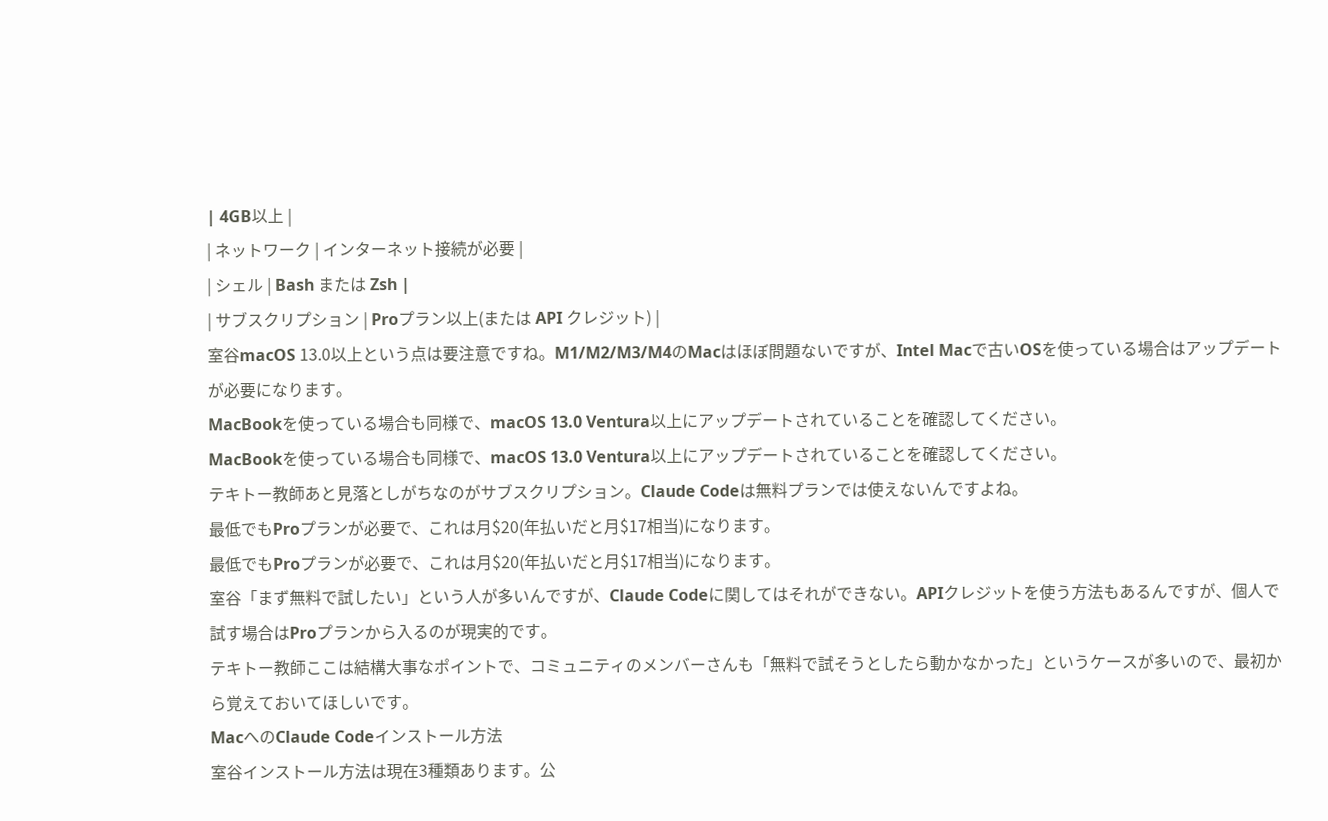| 4GB以上 |
| ネットワーク | インターネット接続が必要 |
| シェル | Bash または Zsh |
| サブスクリプション | Proプラン以上(または API クレジット) |
室谷macOS 13.0以上という点は要注意ですね。M1/M2/M3/M4のMacはほぼ問題ないですが、Intel Macで古いOSを使っている場合はアップデートが必要になります。
MacBookを使っている場合も同様で、macOS 13.0 Ventura以上にアップデートされていることを確認してください。
MacBookを使っている場合も同様で、macOS 13.0 Ventura以上にアップデートされていることを確認してください。
テキトー教師あと見落としがちなのがサブスクリプション。Claude Codeは無料プランでは使えないんですよね。
最低でもProプランが必要で、これは月$20(年払いだと月$17相当)になります。
最低でもProプランが必要で、これは月$20(年払いだと月$17相当)になります。
室谷「まず無料で試したい」という人が多いんですが、Claude Codeに関してはそれができない。APIクレジットを使う方法もあるんですが、個人で試す場合はProプランから入るのが現実的です。
テキトー教師ここは結構大事なポイントで、コミュニティのメンバーさんも「無料で試そうとしたら動かなかった」というケースが多いので、最初から覚えておいてほしいです。
MacへのClaude Codeインストール方法
室谷インストール方法は現在3種類あります。公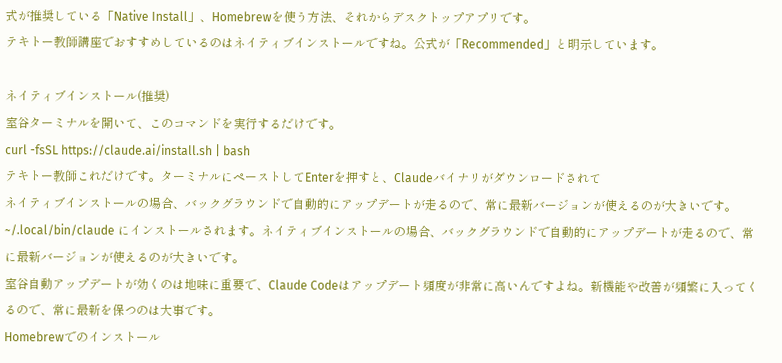式が推奨している「Native Install」、Homebrewを使う方法、それからデスクトップアプリです。
テキトー教師講座でおすすめしているのはネイティブインストールですね。公式が「Recommended」と明示しています。

ネイティブインストール(推奨)
室谷ターミナルを開いて、このコマンドを実行するだけです。
curl -fsSL https://claude.ai/install.sh | bash
テキトー教師これだけです。ターミナルにペーストしてEnterを押すと、Claudeバイナリがダウンロードされて
ネイティブインストールの場合、バックグラウンドで自動的にアップデートが走るので、常に最新バージョンが使えるのが大きいです。
~/.local/bin/claude にインストールされます。ネイティブインストールの場合、バックグラウンドで自動的にアップデートが走るので、常に最新バージョンが使えるのが大きいです。
室谷自動アップデートが効くのは地味に重要で、Claude Codeはアップデート頻度が非常に高いんですよね。新機能や改善が頻繁に入ってくるので、常に最新を保つのは大事です。
Homebrewでのインストール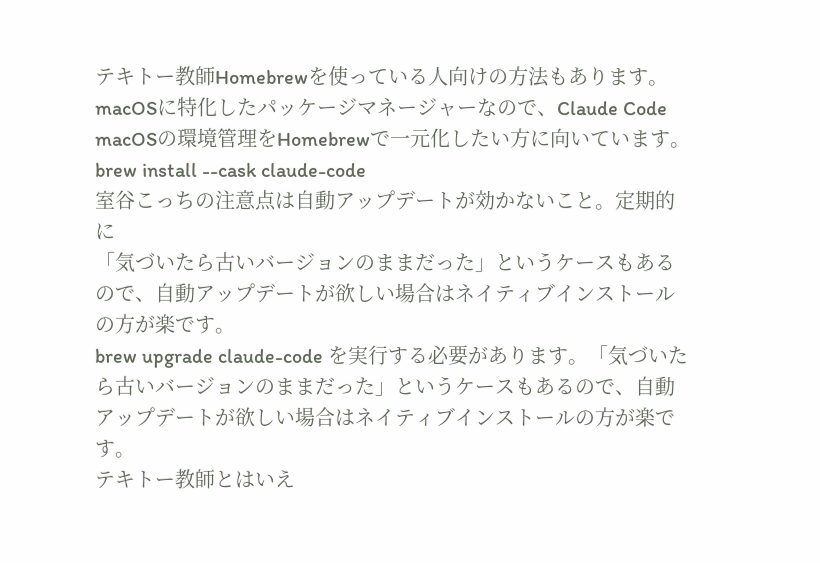テキトー教師Homebrewを使っている人向けの方法もあります。macOSに特化したパッケージマネージャーなので、Claude Code macOSの環境管理をHomebrewで一元化したい方に向いています。
brew install --cask claude-code
室谷こっちの注意点は自動アップデートが効かないこと。定期的に
「気づいたら古いバージョンのままだった」というケースもあるので、自動アップデートが欲しい場合はネイティブインストールの方が楽です。
brew upgrade claude-code を実行する必要があります。「気づいたら古いバージョンのままだった」というケースもあるので、自動アップデートが欲しい場合はネイティブインストールの方が楽です。
テキトー教師とはいえ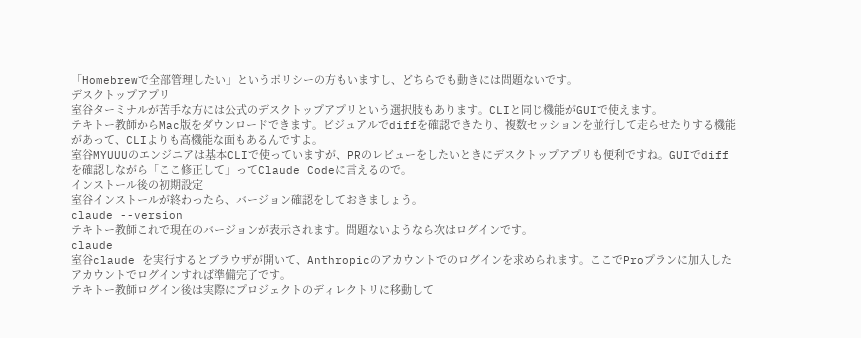「Homebrewで全部管理したい」というポリシーの方もいますし、どちらでも動きには問題ないです。
デスクトップアプリ
室谷ターミナルが苦手な方には公式のデスクトップアプリという選択肢もあります。CLIと同じ機能がGUIで使えます。
テキトー教師からMac版をダウンロードできます。ビジュアルでdiffを確認できたり、複数セッションを並行して走らせたりする機能があって、CLIよりも高機能な面もあるんですよ。
室谷MYUUUのエンジニアは基本CLIで使っていますが、PRのレビューをしたいときにデスクトップアプリも便利ですね。GUIでdiffを確認しながら「ここ修正して」ってClaude Codeに言えるので。
インストール後の初期設定
室谷インストールが終わったら、バージョン確認をしておきましょう。
claude --version
テキトー教師これで現在のバージョンが表示されます。問題ないようなら次はログインです。
claude
室谷claude を実行するとブラウザが開いて、Anthropicのアカウントでのログインを求められます。ここでProプランに加入したアカウントでログインすれば準備完了です。
テキトー教師ログイン後は実際にプロジェクトのディレクトリに移動して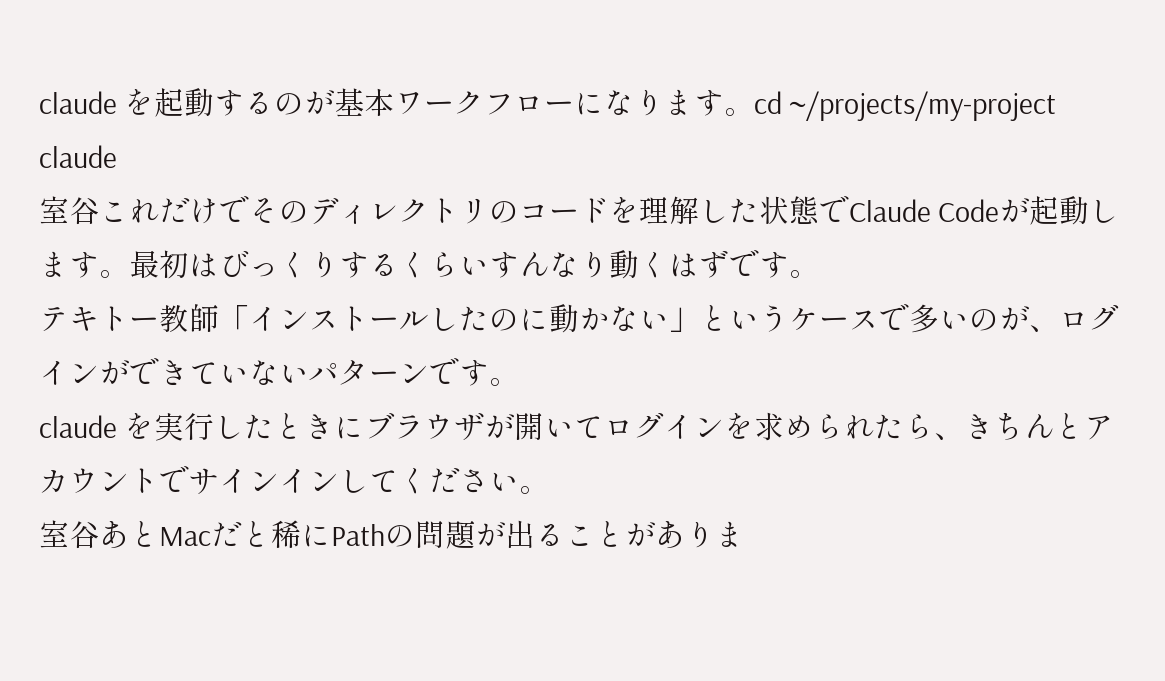claude を起動するのが基本ワークフローになります。cd ~/projects/my-project
claude
室谷これだけでそのディレクトリのコードを理解した状態でClaude Codeが起動します。最初はびっくりするくらいすんなり動くはずです。
テキトー教師「インストールしたのに動かない」というケースで多いのが、ログインができていないパターンです。
claude を実行したときにブラウザが開いてログインを求められたら、きちんとアカウントでサインインしてください。
室谷あとMacだと稀にPathの問題が出ることがありま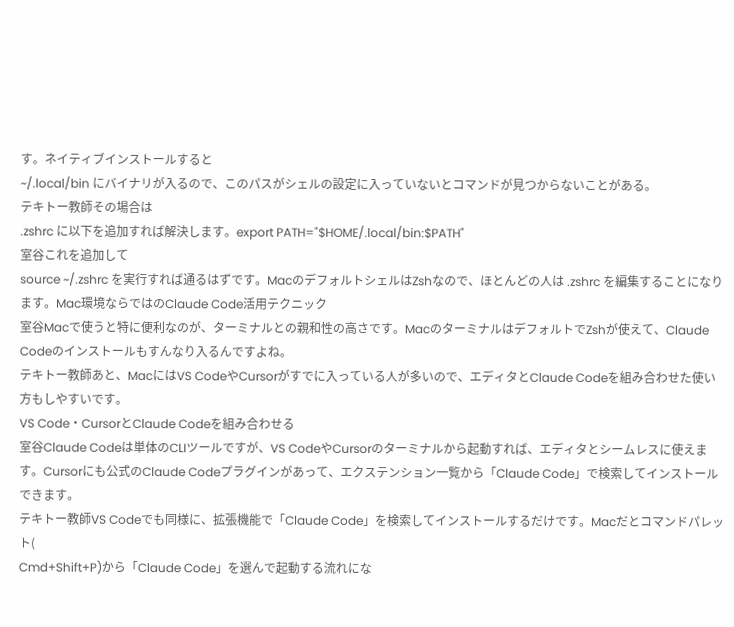す。ネイティブインストールすると
~/.local/bin にバイナリが入るので、このパスがシェルの設定に入っていないとコマンドが見つからないことがある。
テキトー教師その場合は
.zshrc に以下を追加すれば解決します。export PATH="$HOME/.local/bin:$PATH"
室谷これを追加して
source ~/.zshrc を実行すれば通るはずです。MacのデフォルトシェルはZshなので、ほとんどの人は .zshrc を編集することになります。Mac環境ならではのClaude Code活用テクニック
室谷Macで使うと特に便利なのが、ターミナルとの親和性の高さです。MacのターミナルはデフォルトでZshが使えて、Claude Codeのインストールもすんなり入るんですよね。
テキトー教師あと、MacにはVS CodeやCursorがすでに入っている人が多いので、エディタとClaude Codeを組み合わせた使い方もしやすいです。
VS Code・CursorとClaude Codeを組み合わせる
室谷Claude Codeは単体のCLIツールですが、VS CodeやCursorのターミナルから起動すれば、エディタとシームレスに使えます。Cursorにも公式のClaude Codeプラグインがあって、エクステンション一覧から「Claude Code」で検索してインストールできます。
テキトー教師VS Codeでも同様に、拡張機能で「Claude Code」を検索してインストールするだけです。Macだとコマンドパレット(
Cmd+Shift+P)から「Claude Code」を選んで起動する流れにな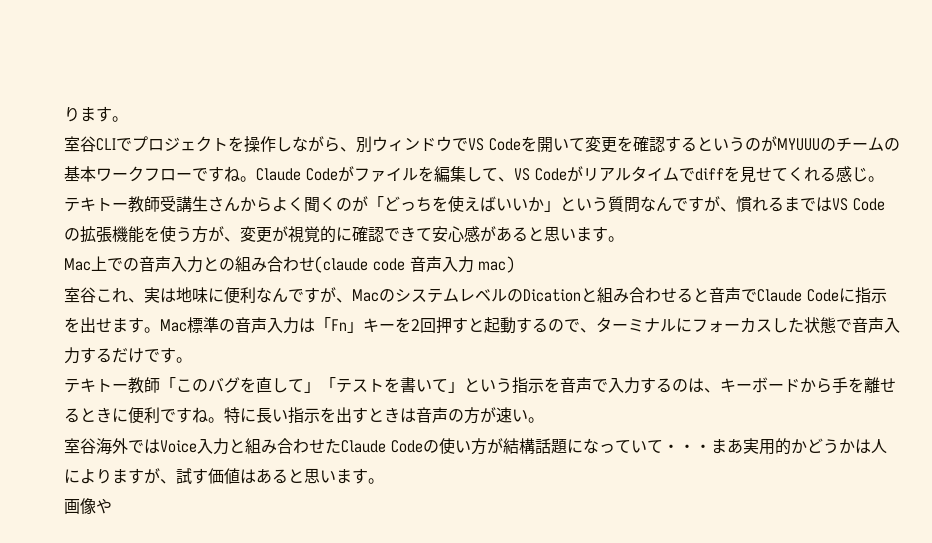ります。
室谷CLIでプロジェクトを操作しながら、別ウィンドウでVS Codeを開いて変更を確認するというのがMYUUUのチームの基本ワークフローですね。Claude Codeがファイルを編集して、VS Codeがリアルタイムでdiffを見せてくれる感じ。
テキトー教師受講生さんからよく聞くのが「どっちを使えばいいか」という質問なんですが、慣れるまではVS Codeの拡張機能を使う方が、変更が視覚的に確認できて安心感があると思います。
Mac上での音声入力との組み合わせ(claude code 音声入力 mac)
室谷これ、実は地味に便利なんですが、MacのシステムレベルのDicationと組み合わせると音声でClaude Codeに指示を出せます。Mac標準の音声入力は「Fn」キーを2回押すと起動するので、ターミナルにフォーカスした状態で音声入力するだけです。
テキトー教師「このバグを直して」「テストを書いて」という指示を音声で入力するのは、キーボードから手を離せるときに便利ですね。特に長い指示を出すときは音声の方が速い。
室谷海外ではVoice入力と組み合わせたClaude Codeの使い方が結構話題になっていて・・・まあ実用的かどうかは人によりますが、試す価値はあると思います。
画像や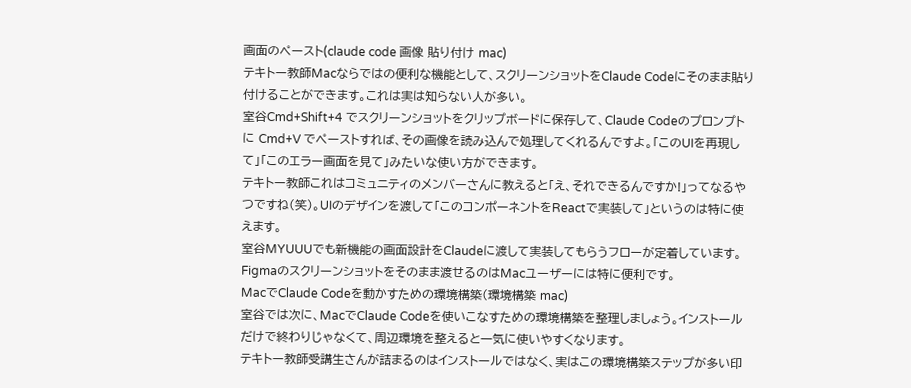画面のペースト(claude code 画像 貼り付け mac)
テキトー教師Macならではの便利な機能として、スクリーンショットをClaude Codeにそのまま貼り付けることができます。これは実は知らない人が多い。
室谷Cmd+Shift+4 でスクリーンショットをクリップボードに保存して、Claude Codeのプロンプトに Cmd+V でペーストすれば、その画像を読み込んで処理してくれるんですよ。「このUIを再現して」「このエラー画面を見て」みたいな使い方ができます。
テキトー教師これはコミュニティのメンバーさんに教えると「え、それできるんですか!」ってなるやつですね(笑)。UIのデザインを渡して「このコンポーネントをReactで実装して」というのは特に使えます。
室谷MYUUUでも新機能の画面設計をClaudeに渡して実装してもらうフローが定着しています。Figmaのスクリーンショットをそのまま渡せるのはMacユーザーには特に便利です。
MacでClaude Codeを動かすための環境構築(環境構築 mac)
室谷では次に、MacでClaude Codeを使いこなすための環境構築を整理しましょう。インストールだけで終わりじゃなくて、周辺環境を整えると一気に使いやすくなります。
テキトー教師受講生さんが詰まるのはインストールではなく、実はこの環境構築ステップが多い印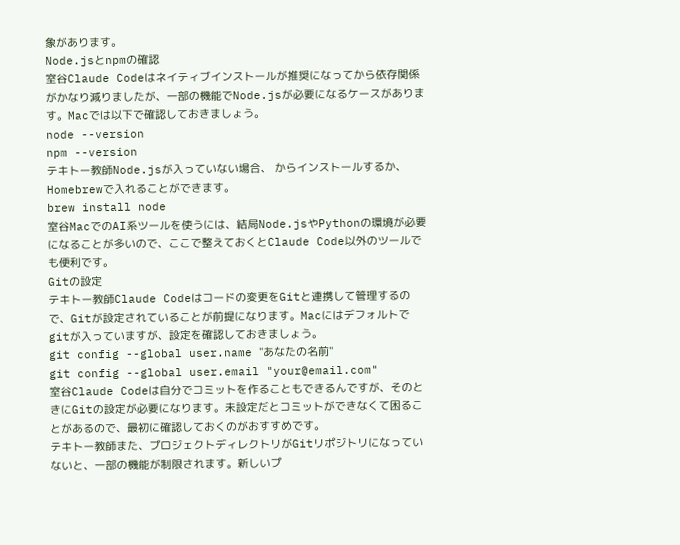象があります。
Node.jsとnpmの確認
室谷Claude Codeはネイティブインストールが推奨になってから依存関係がかなり減りましたが、一部の機能でNode.jsが必要になるケースがあります。Macでは以下で確認しておきましょう。
node --version
npm --version
テキトー教師Node.jsが入っていない場合、 からインストールするか、Homebrewで入れることができます。
brew install node
室谷MacでのAI系ツールを使うには、結局Node.jsやPythonの環境が必要になることが多いので、ここで整えておくとClaude Code以外のツールでも便利です。
Gitの設定
テキトー教師Claude Codeはコードの変更をGitと連携して管理するので、Gitが設定されていることが前提になります。Macにはデフォルトでgitが入っていますが、設定を確認しておきましょう。
git config --global user.name "あなたの名前"
git config --global user.email "your@email.com"
室谷Claude Codeは自分でコミットを作ることもできるんですが、そのときにGitの設定が必要になります。未設定だとコミットができなくて困ることがあるので、最初に確認しておくのがおすすめです。
テキトー教師また、プロジェクトディレクトリがGitリポジトリになっていないと、一部の機能が制限されます。新しいプ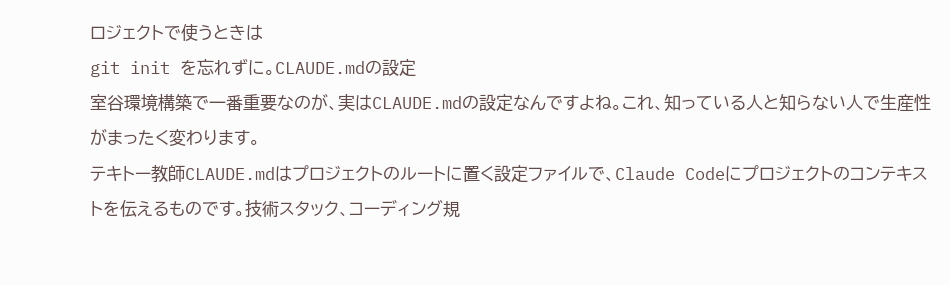ロジェクトで使うときは
git init を忘れずに。CLAUDE.mdの設定
室谷環境構築で一番重要なのが、実はCLAUDE.mdの設定なんですよね。これ、知っている人と知らない人で生産性がまったく変わります。
テキトー教師CLAUDE.mdはプロジェクトのルートに置く設定ファイルで、Claude Codeにプロジェクトのコンテキストを伝えるものです。技術スタック、コーディング規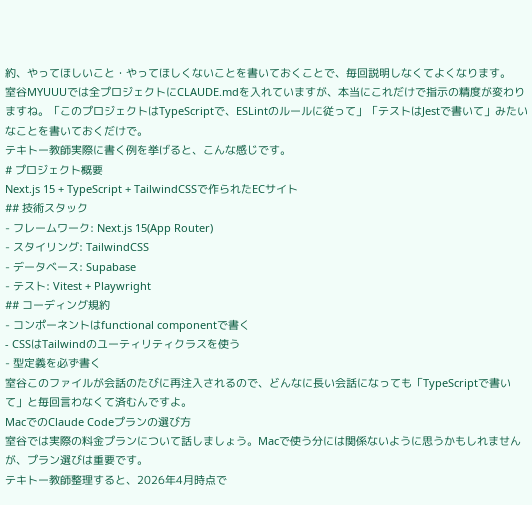約、やってほしいこと・やってほしくないことを書いておくことで、毎回説明しなくてよくなります。
室谷MYUUUでは全プロジェクトにCLAUDE.mdを入れていますが、本当にこれだけで指示の精度が変わりますね。「このプロジェクトはTypeScriptで、ESLintのルールに従って」「テストはJestで書いて」みたいなことを書いておくだけで。
テキトー教師実際に書く例を挙げると、こんな感じです。
# プロジェクト概要
Next.js 15 + TypeScript + TailwindCSSで作られたECサイト
## 技術スタック
- フレームワーク: Next.js 15(App Router)
- スタイリング: TailwindCSS
- データベース: Supabase
- テスト: Vitest + Playwright
## コーディング規約
- コンポーネントはfunctional componentで書く
- CSSはTailwindのユーティリティクラスを使う
- 型定義を必ず書く
室谷このファイルが会話のたびに再注入されるので、どんなに長い会話になっても「TypeScriptで書いて」と毎回言わなくて済むんですよ。
MacでのClaude Codeプランの選び方
室谷では実際の料金プランについて話しましょう。Macで使う分には関係ないように思うかもしれませんが、プラン選びは重要です。
テキトー教師整理すると、2026年4月時点で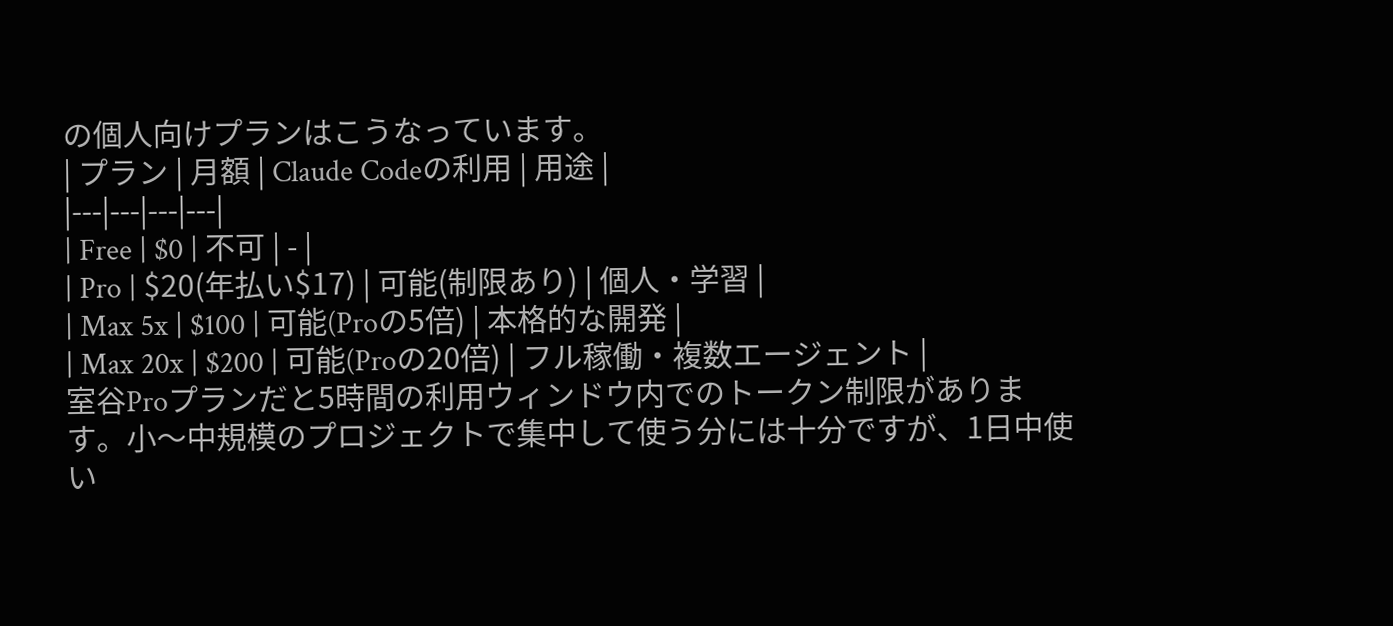の個人向けプランはこうなっています。
| プラン | 月額 | Claude Codeの利用 | 用途 |
|---|---|---|---|
| Free | $0 | 不可 | - |
| Pro | $20(年払い$17) | 可能(制限あり) | 個人・学習 |
| Max 5x | $100 | 可能(Proの5倍) | 本格的な開発 |
| Max 20x | $200 | 可能(Proの20倍) | フル稼働・複数エージェント |
室谷Proプランだと5時間の利用ウィンドウ内でのトークン制限があります。小〜中規模のプロジェクトで集中して使う分には十分ですが、1日中使い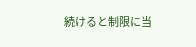続けると制限に当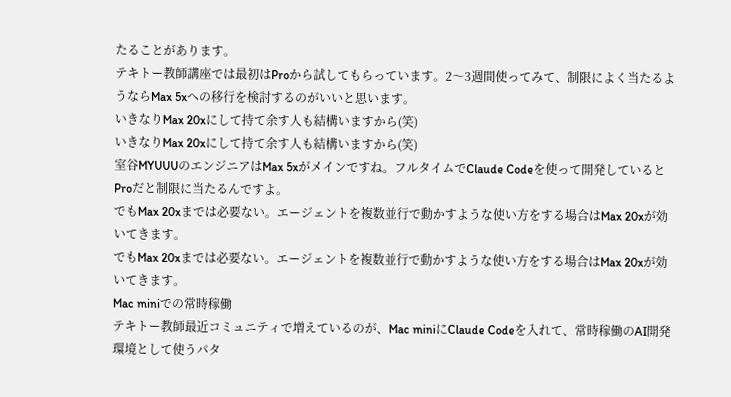たることがあります。
テキトー教師講座では最初はProから試してもらっています。2〜3週間使ってみて、制限によく当たるようならMax 5xへの移行を検討するのがいいと思います。
いきなりMax 20xにして持て余す人も結構いますから(笑)
いきなりMax 20xにして持て余す人も結構いますから(笑)
室谷MYUUUのエンジニアはMax 5xがメインですね。フルタイムでClaude Codeを使って開発しているとProだと制限に当たるんですよ。
でもMax 20xまでは必要ない。エージェントを複数並行で動かすような使い方をする場合はMax 20xが効いてきます。
でもMax 20xまでは必要ない。エージェントを複数並行で動かすような使い方をする場合はMax 20xが効いてきます。
Mac miniでの常時稼働
テキトー教師最近コミュニティで増えているのが、Mac miniにClaude Codeを入れて、常時稼働のAI開発環境として使うパタ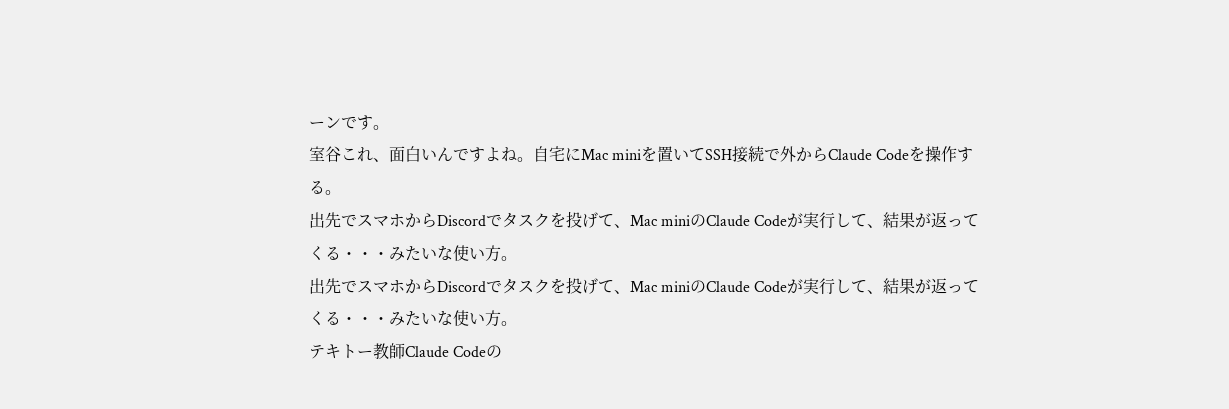ーンです。
室谷これ、面白いんですよね。自宅にMac miniを置いてSSH接続で外からClaude Codeを操作する。
出先でスマホからDiscordでタスクを投げて、Mac miniのClaude Codeが実行して、結果が返ってくる・・・みたいな使い方。
出先でスマホからDiscordでタスクを投げて、Mac miniのClaude Codeが実行して、結果が返ってくる・・・みたいな使い方。
テキトー教師Claude Codeの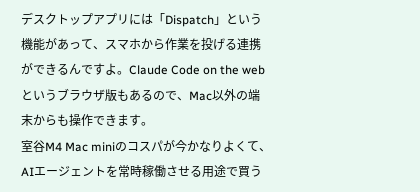デスクトップアプリには「Dispatch」という機能があって、スマホから作業を投げる連携ができるんですよ。Claude Code on the webというブラウザ版もあるので、Mac以外の端末からも操作できます。
室谷M4 Mac miniのコスパが今かなりよくて、AIエージェントを常時稼働させる用途で買う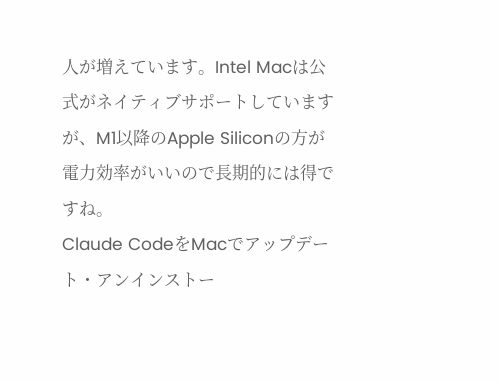人が増えています。Intel Macは公式がネイティブサポートしていますが、M1以降のApple Siliconの方が電力効率がいいので長期的には得ですね。
Claude CodeをMacでアップデート・アンインストー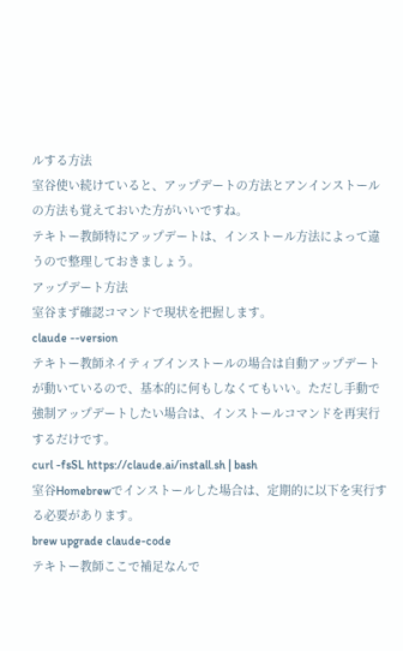ルする方法
室谷使い続けていると、アップデートの方法とアンインストールの方法も覚えておいた方がいいですね。
テキトー教師特にアップデートは、インストール方法によって違うので整理しておきましょう。
アップデート方法
室谷まず確認コマンドで現状を把握します。
claude --version
テキトー教師ネイティブインストールの場合は自動アップデートが動いているので、基本的に何もしなくてもいい。ただし手動で強制アップデートしたい場合は、インストールコマンドを再実行するだけです。
curl -fsSL https://claude.ai/install.sh | bash
室谷Homebrewでインストールした場合は、定期的に以下を実行する必要があります。
brew upgrade claude-code
テキトー教師ここで補足なんで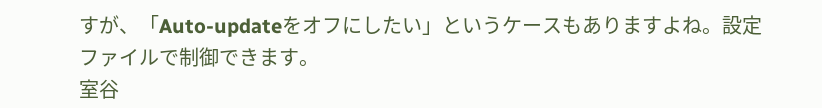すが、「Auto-updateをオフにしたい」というケースもありますよね。設定ファイルで制御できます。
室谷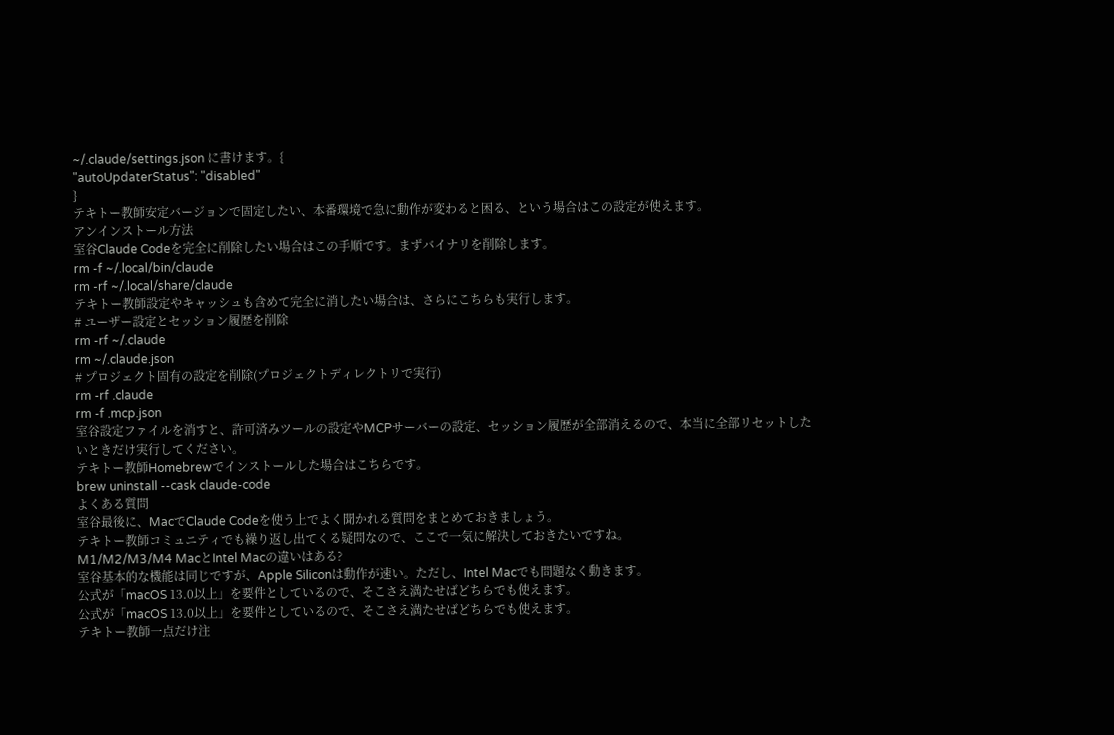~/.claude/settings.json に書けます。{
"autoUpdaterStatus": "disabled"
}
テキトー教師安定バージョンで固定したい、本番環境で急に動作が変わると困る、という場合はこの設定が使えます。
アンインストール方法
室谷Claude Codeを完全に削除したい場合はこの手順です。まずバイナリを削除します。
rm -f ~/.local/bin/claude
rm -rf ~/.local/share/claude
テキトー教師設定やキャッシュも含めて完全に消したい場合は、さらにこちらも実行します。
# ユーザー設定とセッション履歴を削除
rm -rf ~/.claude
rm ~/.claude.json
# プロジェクト固有の設定を削除(プロジェクトディレクトリで実行)
rm -rf .claude
rm -f .mcp.json
室谷設定ファイルを消すと、許可済みツールの設定やMCPサーバーの設定、セッション履歴が全部消えるので、本当に全部リセットしたいときだけ実行してください。
テキトー教師Homebrewでインストールした場合はこちらです。
brew uninstall --cask claude-code
よくある質問
室谷最後に、MacでClaude Codeを使う上でよく聞かれる質問をまとめておきましょう。
テキトー教師コミュニティでも繰り返し出てくる疑問なので、ここで一気に解決しておきたいですね。
M1/M2/M3/M4 MacとIntel Macの違いはある?
室谷基本的な機能は同じですが、Apple Siliconは動作が速い。ただし、Intel Macでも問題なく動きます。
公式が「macOS 13.0以上」を要件としているので、そこさえ満たせばどちらでも使えます。
公式が「macOS 13.0以上」を要件としているので、そこさえ満たせばどちらでも使えます。
テキトー教師一点だけ注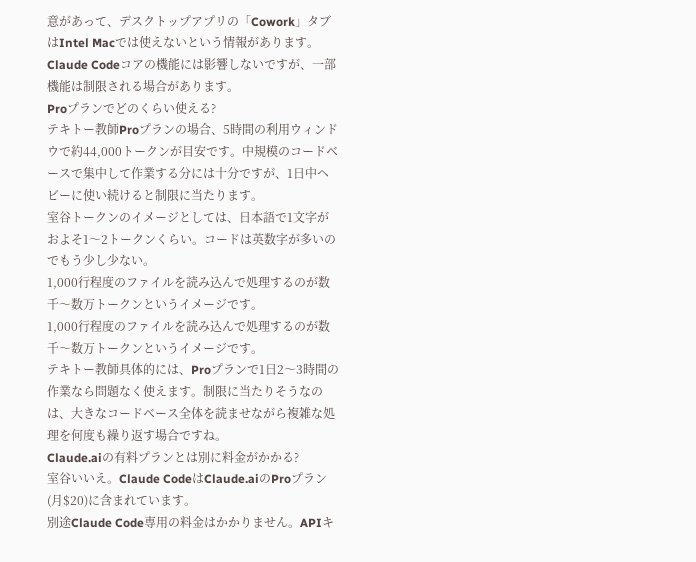意があって、デスクトップアプリの「Cowork」タブはIntel Macでは使えないという情報があります。Claude Codeコアの機能には影響しないですが、一部機能は制限される場合があります。
Proプランでどのくらい使える?
テキトー教師Proプランの場合、5時間の利用ウィンドウで約44,000トークンが目安です。中規模のコードベースで集中して作業する分には十分ですが、1日中ヘビーに使い続けると制限に当たります。
室谷トークンのイメージとしては、日本語で1文字がおよそ1〜2トークンくらい。コードは英数字が多いのでもう少し少ない。
1,000行程度のファイルを読み込んで処理するのが数千〜数万トークンというイメージです。
1,000行程度のファイルを読み込んで処理するのが数千〜数万トークンというイメージです。
テキトー教師具体的には、Proプランで1日2〜3時間の作業なら問題なく使えます。制限に当たりそうなのは、大きなコードベース全体を読ませながら複雑な処理を何度も繰り返す場合ですね。
Claude.aiの有料プランとは別に料金がかかる?
室谷いいえ。Claude CodeはClaude.aiのProプラン(月$20)に含まれています。
別途Claude Code専用の料金はかかりません。APIキ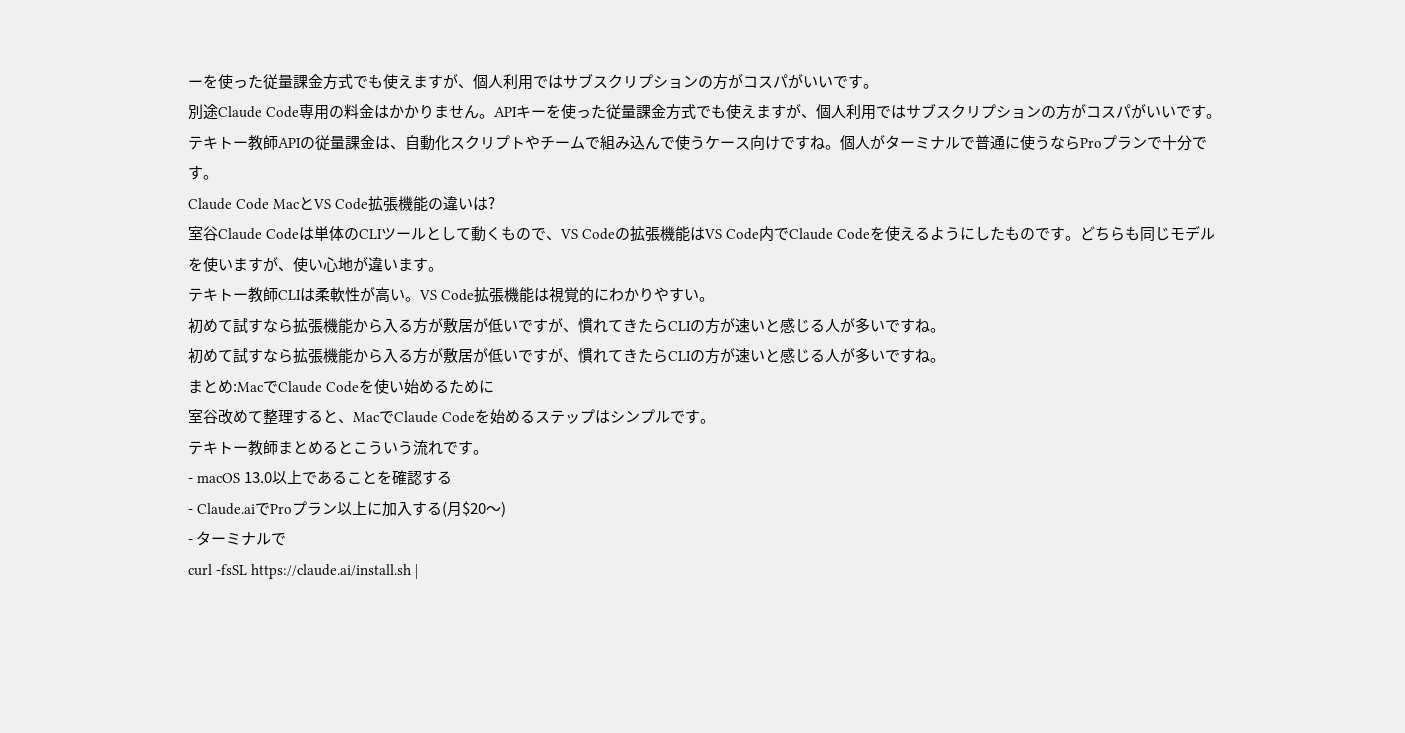ーを使った従量課金方式でも使えますが、個人利用ではサブスクリプションの方がコスパがいいです。
別途Claude Code専用の料金はかかりません。APIキーを使った従量課金方式でも使えますが、個人利用ではサブスクリプションの方がコスパがいいです。
テキトー教師APIの従量課金は、自動化スクリプトやチームで組み込んで使うケース向けですね。個人がターミナルで普通に使うならProプランで十分です。
Claude Code MacとVS Code拡張機能の違いは?
室谷Claude Codeは単体のCLIツールとして動くもので、VS Codeの拡張機能はVS Code内でClaude Codeを使えるようにしたものです。どちらも同じモデルを使いますが、使い心地が違います。
テキトー教師CLIは柔軟性が高い。VS Code拡張機能は視覚的にわかりやすい。
初めて試すなら拡張機能から入る方が敷居が低いですが、慣れてきたらCLIの方が速いと感じる人が多いですね。
初めて試すなら拡張機能から入る方が敷居が低いですが、慣れてきたらCLIの方が速いと感じる人が多いですね。
まとめ:MacでClaude Codeを使い始めるために
室谷改めて整理すると、MacでClaude Codeを始めるステップはシンプルです。
テキトー教師まとめるとこういう流れです。
- macOS 13.0以上であることを確認する
- Claude.aiでProプラン以上に加入する(月$20〜)
- ターミナルで
curl -fsSL https://claude.ai/install.sh |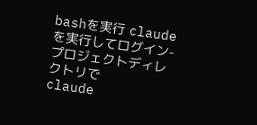bashを実行 claudeを実行してログイン- プロジェクトディレクトリで
claude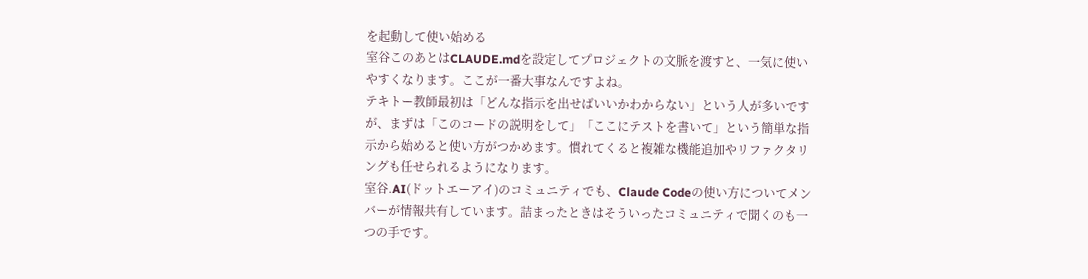を起動して使い始める
室谷このあとはCLAUDE.mdを設定してプロジェクトの文脈を渡すと、一気に使いやすくなります。ここが一番大事なんですよね。
テキトー教師最初は「どんな指示を出せばいいかわからない」という人が多いですが、まずは「このコードの説明をして」「ここにテストを書いて」という簡単な指示から始めると使い方がつかめます。慣れてくると複雑な機能追加やリファクタリングも任せられるようになります。
室谷.AI(ドットエーアイ)のコミュニティでも、Claude Codeの使い方についてメンバーが情報共有しています。詰まったときはそういったコミュニティで聞くのも一つの手です。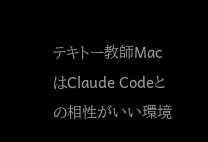テキトー教師MacはClaude Codeとの相性がいい環境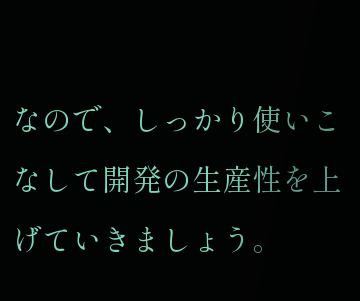なので、しっかり使いこなして開発の生産性を上げていきましょう。